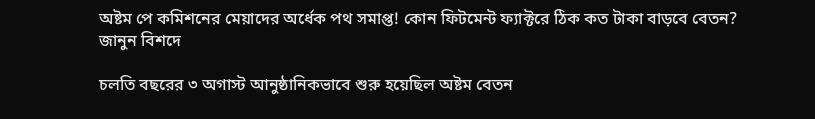অষ্টম পে কমিশনের মেয়াদের অর্ধেক পথ সমাপ্ত! কোন ফিটমেন্ট ফ্যাক্টরে ঠিক কত টাকা বাড়বে বেতন? জানুন বিশদে

চলতি বছরের ৩ অগাস্ট আনুষ্ঠানিকভাবে শুরু হয়েছিল অষ্টম বেতন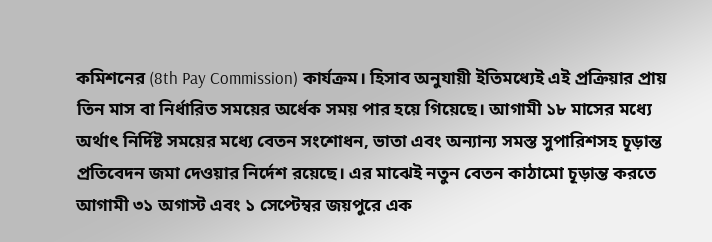কমিশনের (8th Pay Commission) কার্যক্রম। হিসাব অনুযায়ী ইতিমধ্যেই এই প্রক্রিয়ার প্রায় তিন মাস বা নির্ধারিত সময়ের অর্ধেক সময় পার হয়ে গিয়েছে। আগামী ১৮ মাসের মধ্যে অর্থাৎ নির্দিষ্ট সময়ের মধ্যে বেতন সংশোধন, ভাতা এবং অন্যান্য সমস্ত সুপারিশসহ চূড়ান্ত প্রতিবেদন জমা দেওয়ার নির্দেশ রয়েছে। এর মাঝেই নতুন বেতন কাঠামো চূড়ান্ত করতে আগামী ৩১ অগাস্ট এবং ১ সেপ্টেম্বর জয়পুরে এক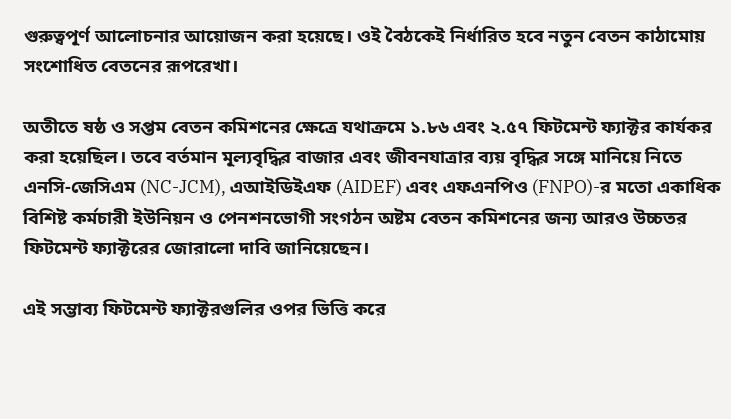গুরুত্বপূর্ণ আলোচনার আয়োজন করা হয়েছে। ওই বৈঠকেই নির্ধারিত হবে নতুন বেতন কাঠামোয় সংশোধিত বেতনের রূপরেখা।

অতীতে ষষ্ঠ ও সপ্তম বেতন কমিশনের ক্ষেত্রে যথাক্রমে ১.৮৬ এবং ২.৫৭ ফিটমেন্ট ফ্যাক্টর কার্যকর করা হয়েছিল। তবে বর্তমান মূল্যবৃদ্ধির বাজার এবং জীবনযাত্রার ব্যয় বৃদ্ধির সঙ্গে মানিয়ে নিতে এনসি-জেসিএম (NC-JCM), এআইডিইএফ (AIDEF) এবং এফএনপিও (FNPO)-র মতো একাধিক বিশিষ্ট কর্মচারী ইউনিয়ন ও পেনশনভোগী সংগঠন অষ্টম বেতন কমিশনের জন্য আরও উচ্চতর ফিটমেন্ট ফ্যাক্টরের জোরালো দাবি জানিয়েছেন।

এই সম্ভাব্য ফিটমেন্ট ফ্যাক্টরগুলির ওপর ভিত্তি করে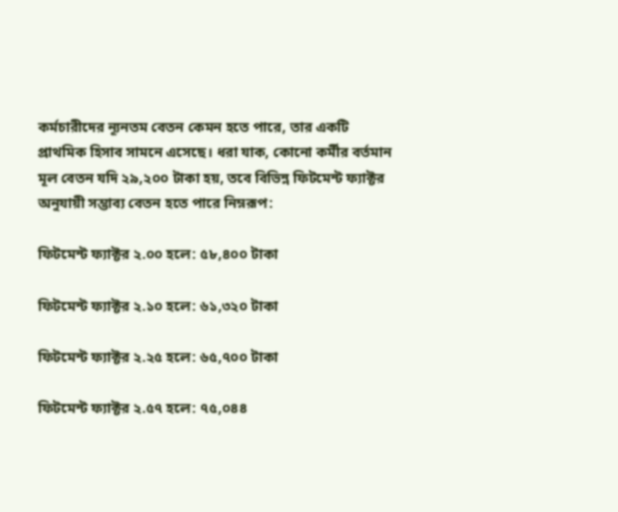কর্মচারীদের ন্যূনতম বেতন কেমন হতে পারে, তার একটি প্রাথমিক হিসাব সামনে এসেছে। ধরা যাক, কোনো কর্মীর বর্তমান মূল বেতন যদি ২৯,২০০ টাকা হয়, তবে বিভিন্ন ফিটমেন্ট ফ্যাক্টর অনুযায়ী সম্ভাব্য বেতন হতে পারে নিম্নরূপ:

ফিটমেন্ট ফ্যাক্টর ২.০০ হলে: ৫৮,৪০০ টাকা

ফিটমেন্ট ফ্যাক্টর ২.১০ হলে: ৬১,৩২০ টাকা

ফিটমেন্ট ফ্যাক্টর ২.২৫ হলে: ৬৫,৭০০ টাকা

ফিটমেন্ট ফ্যাক্টর ২.৫৭ হলে: ৭৫,০৪৪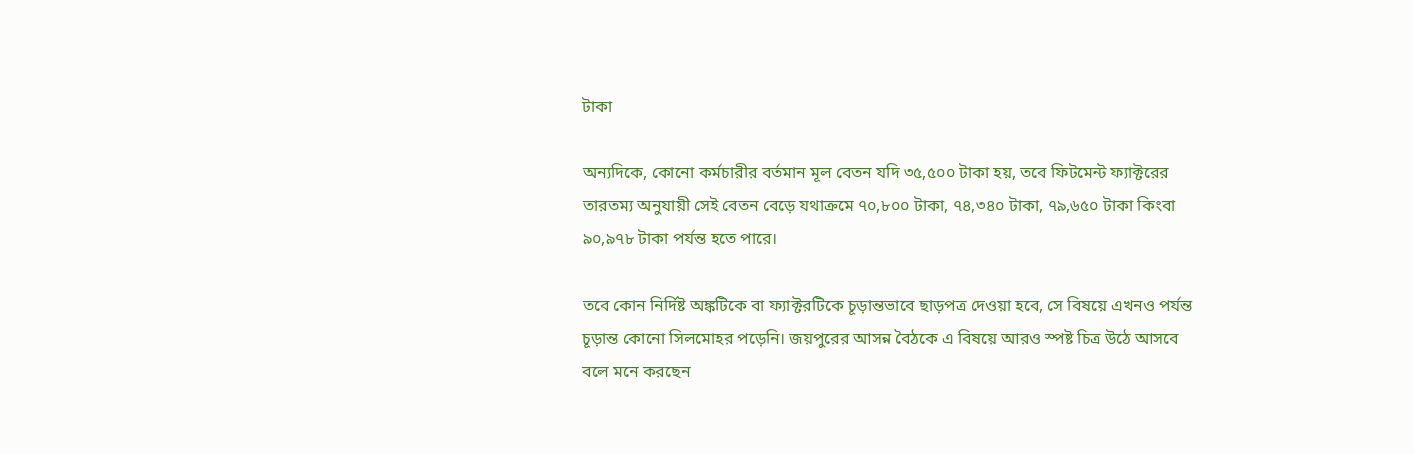টাকা

অন্যদিকে, কোনো কর্মচারীর বর্তমান মূল বেতন যদি ৩৫,৫০০ টাকা হয়, তবে ফিটমেন্ট ফ্যাক্টরের তারতম্য অনুযায়ী সেই বেতন বেড়ে যথাক্রমে ৭০,৮০০ টাকা, ৭৪,৩৪০ টাকা, ৭৯,৬৫০ টাকা কিংবা ৯০,৯৭৮ টাকা পর্যন্ত হতে পারে।

তবে কোন নির্দিষ্ট অঙ্কটিকে বা ফ্যাক্টরটিকে চূড়ান্তভাবে ছাড়পত্র দেওয়া হবে, সে বিষয়ে এখনও পর্যন্ত চূড়ান্ত কোনো সিলমোহর পড়েনি। জয়পুরের আসন্ন বৈঠকে এ বিষয়ে আরও স্পষ্ট চিত্র উঠে আসবে বলে মনে করছেন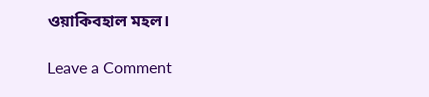ওয়াকিবহাল মহল।

Leave a Comment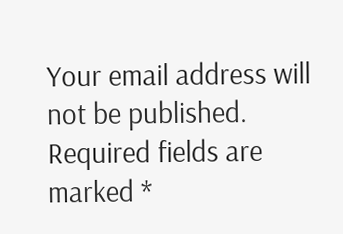Your email address will not be published. Required fields are marked *